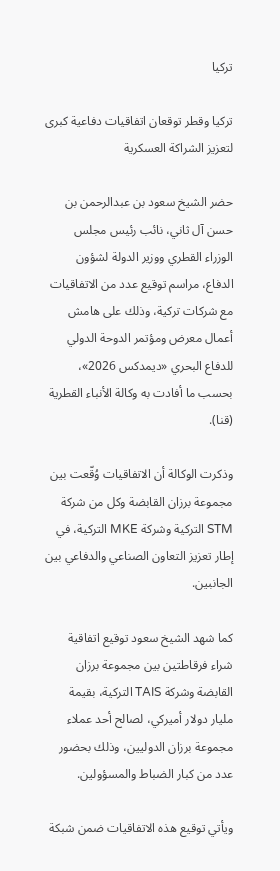تركيا

تركيا وقطر توقعان اتفاقيات دفاعية كبرى لتعزيز الشراكة العسكرية

حضر الشيخ سعود بن عبدالرحمن بن حسن آل ثاني، نائب رئيس مجلس الوزراء القطري ووزير الدولة لشؤون الدفاع، مراسم توقيع عدد من الاتفاقيات مع شركات تركية، وذلك على هامش أعمال معرض ومؤتمر الدوحة الدولي للدفاع البحري «ديمدكس 2026»، بحسب ما أفادت به وكالة الأنباء القطرية (قنا).

وذكرت الوكالة أن الاتفاقيات وُقّعت بين مجموعة برزان القابضة وكل من شركة STM التركية وشركة MKE التركية، في إطار تعزيز التعاون الصناعي والدفاعي بين الجانبين.

كما شهد الشيخ سعود توقيع اتفاقية شراء فرقاطتين بين مجموعة برزان القابضة وشركة TAIS التركية، بقيمة مليار دولار أميركي، لصالح أحد عملاء مجموعة برزان الدوليين، وذلك بحضور عدد من كبار الضباط والمسؤولين.

ويأتي توقيع هذه الاتفاقيات ضمن شبكة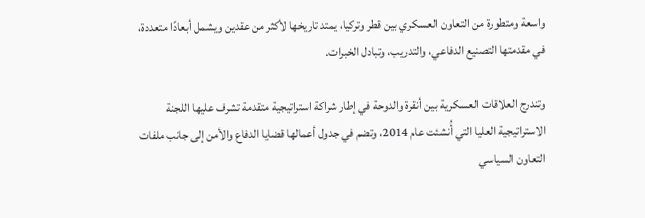واسعة ومتطورة من التعاون العسكري بين قطر وتركيا، يمتد تاريخها لأكثر من عقدين ويشمل أبعادًا متعددة، في مقدمتها التصنيع الدفاعي، والتدريب، وتبادل الخبرات.

وتندرج العلاقات العسكرية بين أنقرة والدوحة في إطار شراكة استراتيجية متقدمة تشرف عليها اللجنة الاستراتيجية العليا التي أُنشئت عام 2014، وتضم في جدول أعمالها قضايا الدفاع والأمن إلى جانب ملفات التعاون السياسي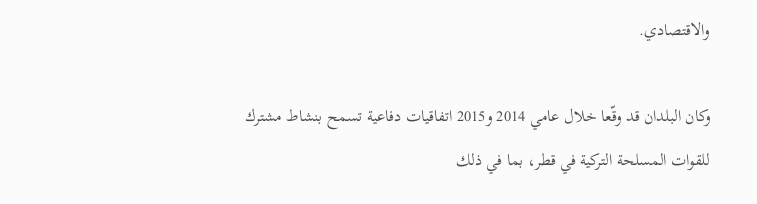والاقتصادي.

وكان البلدان قد وقّعا خلال عامي 2014 و2015 اتفاقيات دفاعية تسمح بنشاط مشترك للقوات المسلحة التركية في قطر، بما في ذلك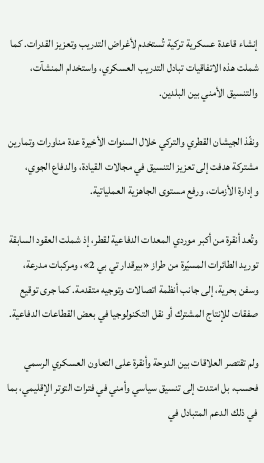إنشاء قاعدة عسكرية تركية تُستخدم لأغراض التدريب وتعزيز القدرات. كما شملت هذه الاتفاقيات تبادل التدريب العسكري، واستخدام المنشآت، والتنسيق الأمني بين البلدين.

ونفّذ الجيشان القطري والتركي خلال السنوات الأخيرة عدة مناورات وتمارين مشتركة هدفت إلى تعزيز التنسيق في مجالات القيادة، والدفاع الجوي، وإدارة الأزمات، ورفع مستوى الجاهزية العملياتية.

وتُعد أنقرة من أكبر موردي المعدات الدفاعية لقطر، إذ شملت العقود السابقة توريد الطائرات المسيّرة من طراز «بيرقدار تي بي 2»، ومركبات مدرعة، وسفن بحرية، إلى جانب أنظمة اتصالات وتوجيه متقدمة. كما جرى توقيع صفقات للإنتاج المشترك أو نقل التكنولوجيا في بعض القطاعات الدفاعية.

ولم تقتصر العلاقات بين الدوحة وأنقرة على التعاون العسكري الرسمي فحسب، بل امتدت إلى تنسيق سياسي وأمني في فترات التوتر الإقليمي، بما في ذلك الدعم المتبادل في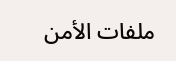ملفات الأمن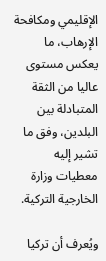الإقليمي ومكافحة الإرهاب، ما يعكس مستوى عاليا من الثقة المتبادلة بين البلدين، وفق ما تشير إليه معطيات وزارة الخارجية التركية.

ويُعرف أن تركيا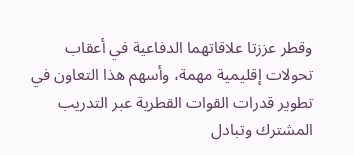وقطر عززتا علاقاتهما الدفاعية في أعقاب تحولات إقليمية مهمة، وأسهم هذا التعاون في تطوير قدرات القوات القطرية عبر التدريب المشترك وتبادل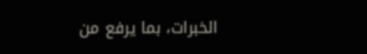الخبرات، بما يرفع من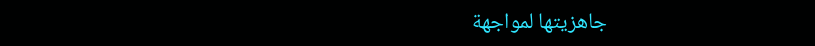جاهزيتها لمواجهة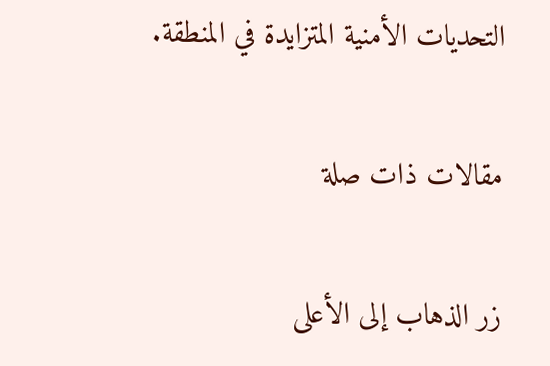التحديات الأمنية المتزايدة في المنطقة.

مقالات ذات صلة

زر الذهاب إلى الأعلى